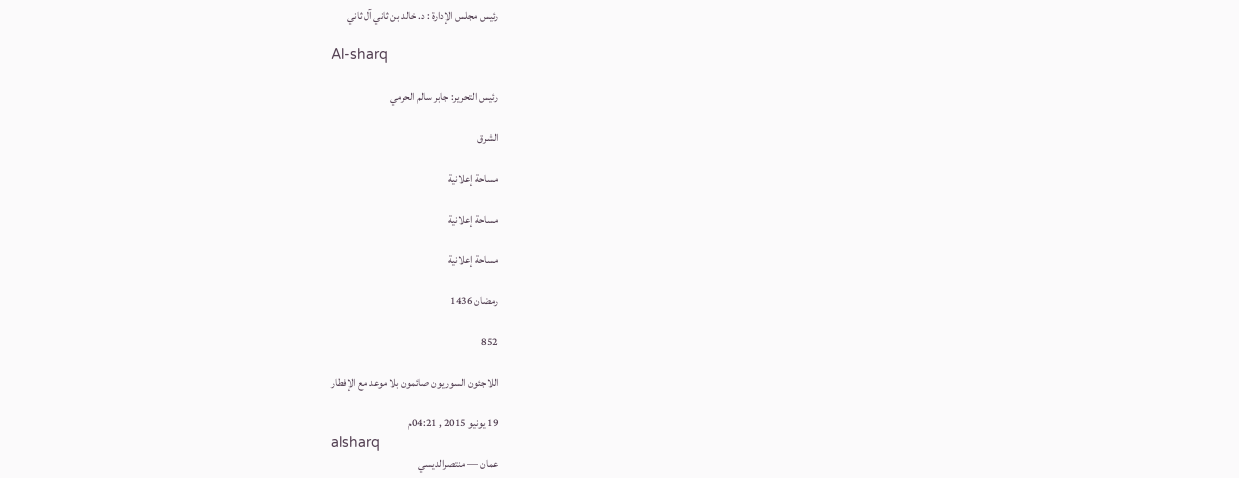رئيس مجلس الإدارة : د. خالد بن ثاني آل ثاني

Al-sharq

رئيس التحرير: جابر سالم الحرمي

الشرق

مساحة إعلانية

مساحة إعلانية

مساحة إعلانية

رمضان 1436

852

اللاجئون السوريون صائمون بلا موعد مع الإفطار

19 يونيو 2015 , 04:21م
alsharq
عمان — منتصرالديسي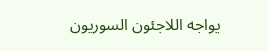يواجه اللاجئون السوريون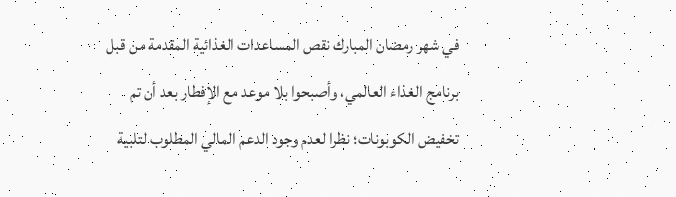في شهر رمضان المبارك نقص المساعدات الغذائية المقدمة من قبل برنامج الغذاء العالمي، وأصبحوا بلا موعد مع الإفطار بعد أن تم تخفيض الكوبونات؛ نظرا لعدم وجود الدعم المالي المطلوب لتلبية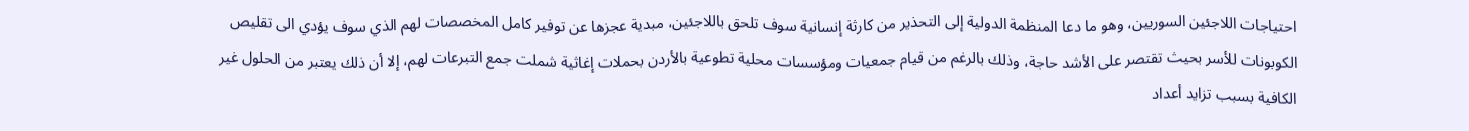احتياجات اللاجئين السوريين، وهو ما دعا المنظمة الدولية إلى التحذير من كارثة إنسانية سوف تلحق باللاجئين، مبدية عجزها عن توفير كامل المخصصات لهم الذي سوف يؤدي الى تقليص الكوبونات للأسر بحيث تقتصر على الأشد حاجة، وذلك بالرغم من قيام جمعيات ومؤسسات محلية تطوعية بالأردن بحملات إغاثية شملت جمع التبرعات لهم، إلا أن ذلك يعتبر من الحلول غير الكافية بسبب تزايد أعداد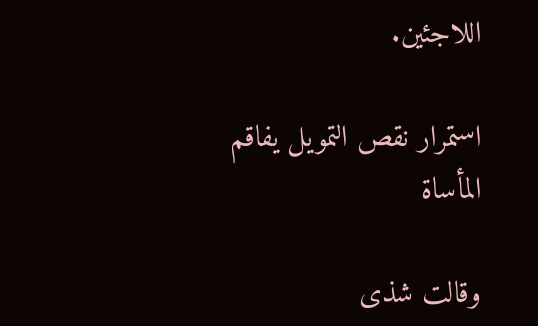اللاجئين.

استمرار نقص التمويل يفاقم المأساة

وقالت شذى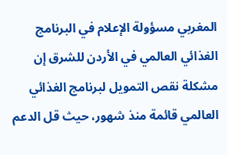المغربي مسؤولة الإعلام في البرنامج الغذائي العالمي في الأردن للشرق إن مشكلة نقص التمويل لبرنامج الغذائي العالمي قائمة منذ شهور، حيث قل الدعم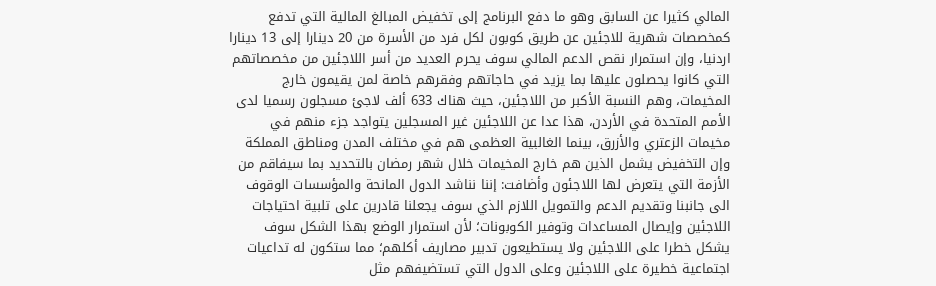المالي كثيرا عن السابق وهو ما دفع البرنامج إلى تخفيض المبالغ المالية التي تدفع كمخصصات شهرية للاجئين عن طريق كوبون لكل فرد من الأسرة من 20 دينارا إلى 13 دينارا اردنيا، وإن استمرار نقص الدعم المالي سوف يحرم العديد من أسر اللاجئين من مخصصاتهم التي كانوا يحصلون عليها بما يزيد في حاجاتهم وفقرهم خاصة لمن يقيمون خارج المخيمات، وهم النسبة الأكبر من اللاجئين، حيث هناك 633 ألف لاجئ مسجلون رسميا لدى الأمم المتحدة في الأردن، هذا عدا عن اللاجئين غير المسجلين يتواجد جزء منهم في مخيمات الزعتري والأزرق، بينما الغالبية العظمى هم في مختلف المدن ومناطق المملكة وإن التخفيض يشمل الذين هم خارج المخيمات خلال شهر رمضان بالتحديد بما سيفاقم من الأزمة التي يتعرض لها اللاجئون وأضافت: إننا نناشد الدول المانحة والمؤسسات الوقوف الى جانبنا وتقديم الدعم والتمويل اللازم الذي سوف يجعلنا قادرين على تلبية احتياجات اللاجئين وإيصال المساعدات وتوفير الكوبونات؛ لأن استمرار الوضع بهذا الشكل سوف يشكل خطرا على اللاجئين ولا يستطيعون تدبير مصاريف أكلهم؛ مما ستكون له تداعيات اجتماعية خطيرة على اللاجئين وعلى الدول التي تستضيفهم مثل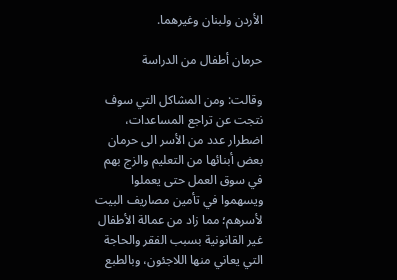الأردن ولبنان وغيرهما.

حرمان أطفال من الدراسة

وقالت: ومن المشاكل التي سوف نتجت عن تراجع المساعدات، اضطرار عدد من الأسر الى حرمان بعض أبنائها من التعليم والزج بهم في سوق العمل حتى يعملوا ويسهموا في تأمين مصاريف البيت لأسرهم؛ مما زاد من عمالة الأطفال غير القانونية بسبب الفقر والحاجة التي يعاني منها اللاجئون، وبالطبع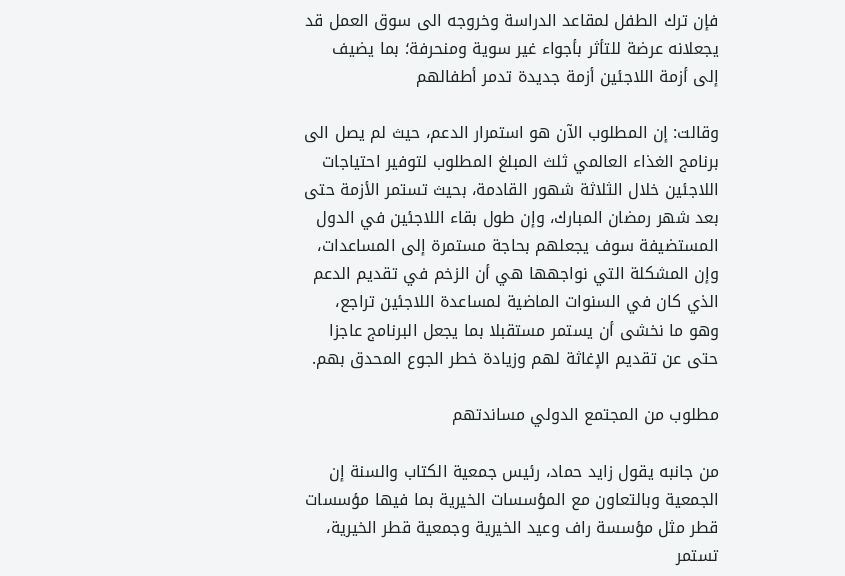فإن ترك الطفل لمقاعد الدراسة وخروجه الى سوق العمل قد يجعلانه عرضة للتأثر بأجواء غير سوية ومنحرفة؛ بما يضيف إلى أزمة اللاجئين أزمة جديدة تدمر أطفالهم

وقالت: إن المطلوب الآن هو استمرار الدعم، حيث لم يصل الى برنامج الغذاء العالمي ثلث المبلغ المطلوب لتوفير احتياجات اللاجئين خلال الثلاثة شهور القادمة، بحيث تستمر الأزمة حتى بعد شهر رمضان المبارك، وإن طول بقاء اللاجئين في الدول المستضيفة سوف يجعلهم بحاجة مستمرة إلى المساعدات، وإن المشكلة التي نواجهها هي أن الزخم في تقديم الدعم الذي كان في السنوات الماضية لمساعدة اللاجئين تراجع، وهو ما نخشى أن يستمر مستقبلا بما يجعل البرنامج عاجزا حتى عن تقديم الإغاثة لهم وزيادة خطر الجوع المحدق بهم.

مطلوب من المجتمع الدولي مساندتهم

من جانبه يقول زايد حماد، رئيس جمعية الكتاب والسنة إن الجمعية وبالتعاون مع المؤسسات الخيرية بما فيها مؤسسات قطر مثل مؤسسة راف وعيد الخيرية وجمعية قطر الخيرية، تستمر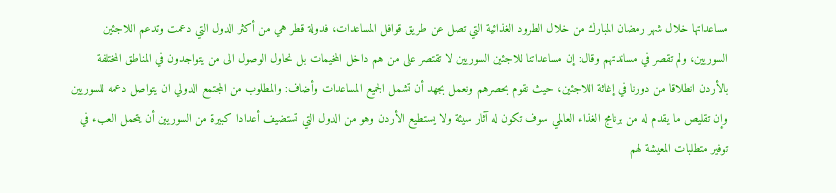مساعداتها خلال شهر رمضان المبارك من خلال الطرود الغذائية التي تصل عن طريق قوافل المساعدات، فدولة قطر هي من أكثر الدول التي دعمت وتدعم اللاجئين السوريين، ولم تقصر في مساندتهم وقال: إن مساعداتنا للاجئين السوريين لا تقتصر على من هم داخل المخيمات بل نحاول الوصول الى من يتواجدون في المناطق المختلفة بالأردن انطلاقا من دورنا في إغاثة اللاجئين، حيث نقوم بحصرهم ونعمل بجهد أن تشمل الجميع المساعدات وأضاف: والمطلوب من المجتمع الدولي ان يتواصل دعمه للسوريين وإن تقليص ما يقدم له من برنامج الغذاء العالمي سوف تكون له آثار سيئة ولا يستطيع الأردن وهو من الدول التي تستضيف أعدادا كبيرة من السوريين أن يتحمل العبء في توفير متطلبات المعيشة لهم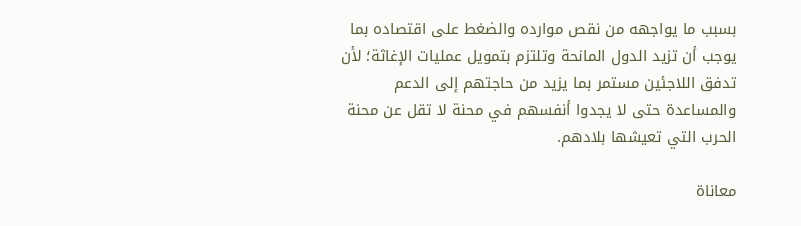بسبب ما يواجهه من نقص موارده والضغط على اقتصاده بما يوجب أن تزيد الدول المانحة وتلتزم بتمويل عمليات الإغاثة؛ لأن تدفق اللاجئين مستمر بما يزيد من حاجتهم إلى الدعم والمساعدة حتى لا يجدوا أنفسهم في محنة لا تقل عن محنة الحرب التي تعيشها بلادهم.

معاناة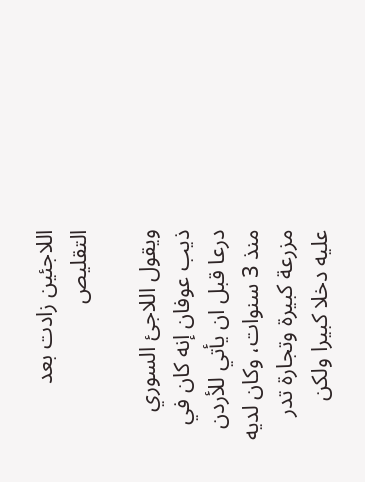اللاجئين زادت بعد التقليص

ويقول اللاجئ السوري ذيب عوفان إنه كان في درعا قبل ان يأتي للأردن منذ 3 سنوات، وكان لديه مزرعة كبيرة وتجارة تدر عليه دخلا كبيرا ولكن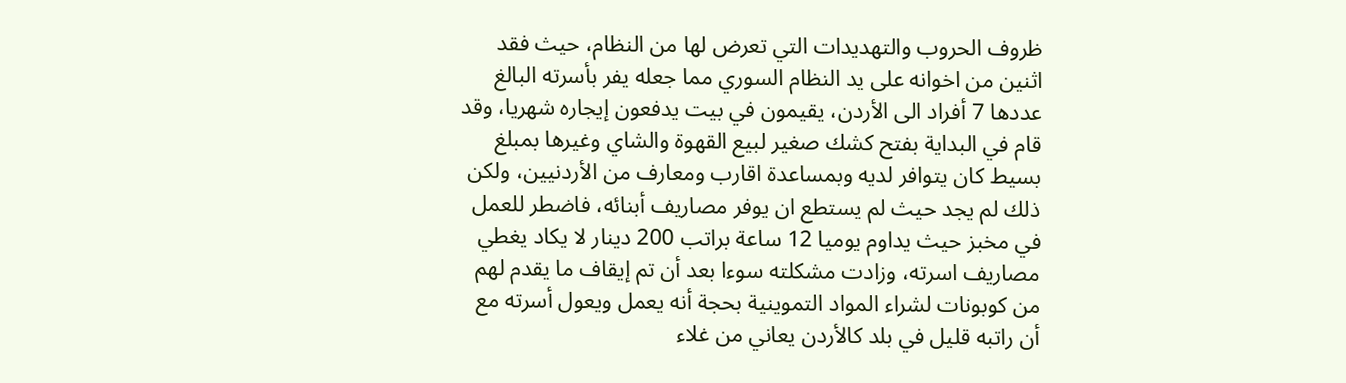ظروف الحروب والتهديدات التي تعرض لها من النظام، حيث فقد اثنين من اخوانه على يد النظام السوري مما جعله يفر بأسرته البالغ عددها 7 أفراد الى الأردن، يقيمون في بيت يدفعون إيجاره شهريا، وقد قام في البداية بفتح كشك صغير لبيع القهوة والشاي وغيرها بمبلغ بسيط كان يتوافر لديه وبمساعدة اقارب ومعارف من الأردنيين، ولكن ذلك لم يجد حيث لم يستطع ان يوفر مصاريف أبنائه، فاضطر للعمل في مخبز حيث يداوم يوميا 12 ساعة براتب 200 دينار لا يكاد يغطي مصاريف اسرته، وزادت مشكلته سوءا بعد أن تم إيقاف ما يقدم لهم من كوبونات لشراء المواد التموينية بحجة أنه يعمل ويعول أسرته مع أن راتبه قليل في بلد كالأردن يعاني من غلاء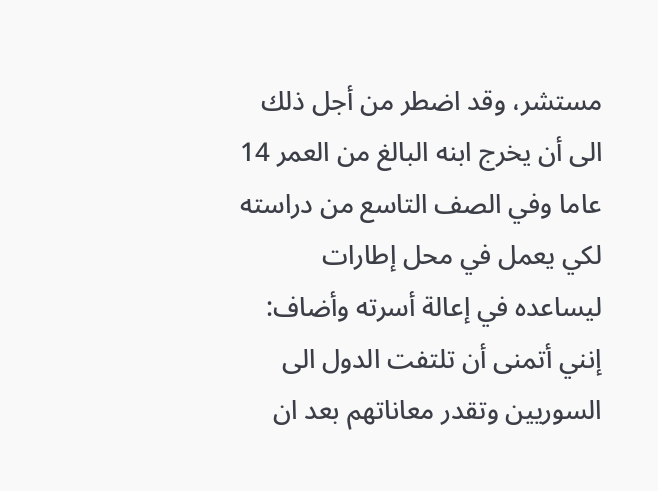مستشر، وقد اضطر من أجل ذلك الى أن يخرج ابنه البالغ من العمر 14 عاما وفي الصف التاسع من دراسته لكي يعمل في محل إطارات ليساعده في إعالة أسرته وأضاف: إنني أتمنى أن تلتفت الدول الى السوريين وتقدر معاناتهم بعد ان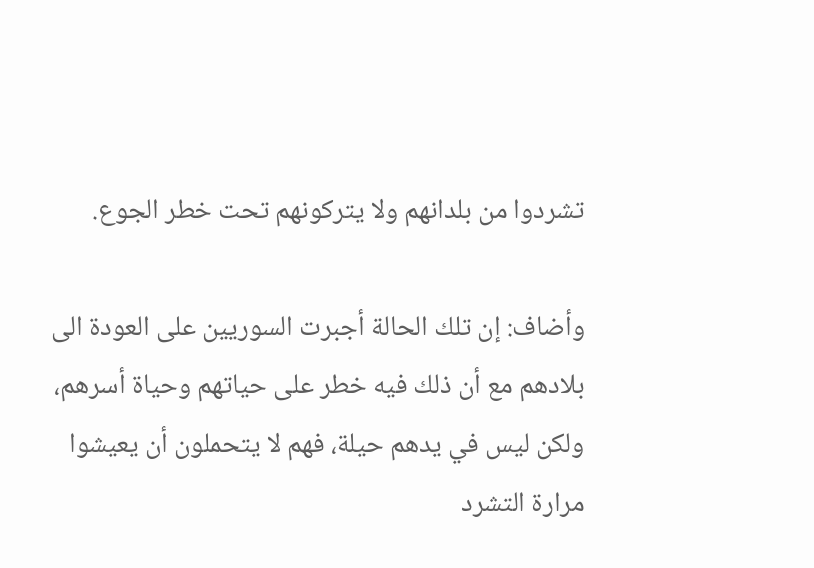تشردوا من بلدانهم ولا يتركونهم تحت خطر الجوع.

وأضاف: إن تلك الحالة أجبرت السوريين على العودة الى بلادهم مع أن ذلك فيه خطر على حياتهم وحياة أسرهم، ولكن ليس في يدهم حيلة، فهم لا يتحملون أن يعيشوا مرارة التشرد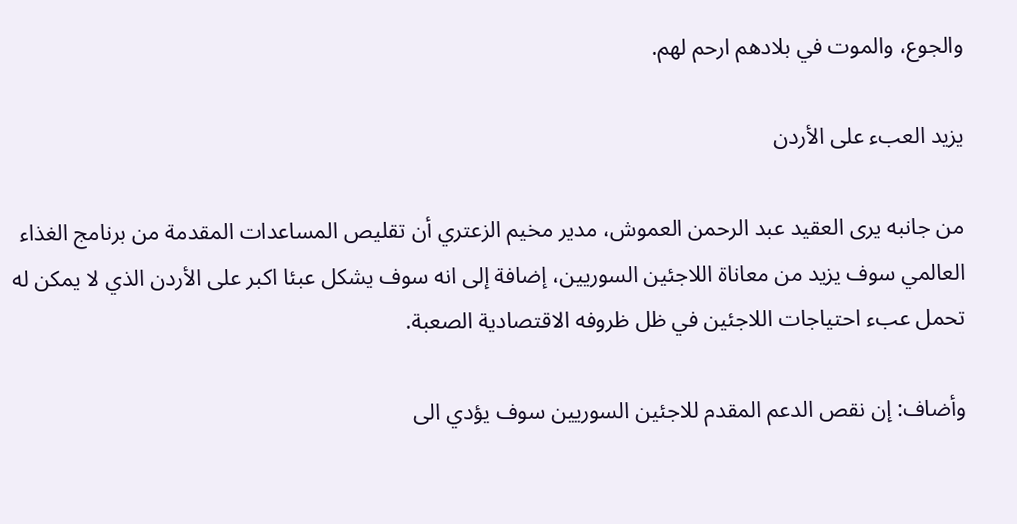والجوع، والموت في بلادهم ارحم لهم.

يزيد العبء على الأردن

من جانبه يرى العقيد عبد الرحمن العموش، مدير مخيم الزعتري أن تقليص المساعدات المقدمة من برنامج الغذاء العالمي سوف يزيد من معاناة اللاجئين السوريين، إضافة إلى انه سوف يشكل عبئا اكبر على الأردن الذي لا يمكن له تحمل عبء احتياجات اللاجئين في ظل ظروفه الاقتصادية الصعبة.

وأضاف: إن نقص الدعم المقدم للاجئين السوريين سوف يؤدي الى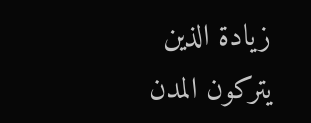زيادة الذين يتركون المدن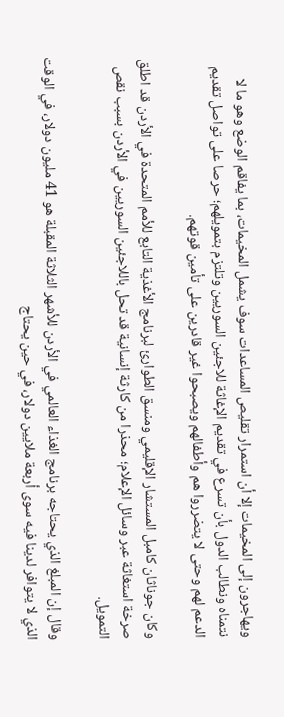ويهاجرون إلى المخيمات إلا أن استمرار تقليص المساعدات سوف يشمل المخيمات، بما يفاقم الوضع وهو ما لا نتمناه ونطالب الدول بأن تسرع في تقديم الإغاثة للاجئين السوريين وتلتزم بتمويلهم؛ حرصا على تواصل تقديم الدعم لهم وحتى لا يتضرروا هم وأطفالهم ويصبحوا غير قادرين على تأمين قوتهم.

وكان جوناثان كامبل المستشار الإقليمي ومنسق الطوارئ لبرنامج الأغذية التابع للأمم المتحدة في الأردن قد اطلق صرخة استغاثة عبر وسائل الإعلام؛ محذرا من كارثة إنسانية قد تحل باللاجئين السوريين في الأردن بسبب نقص التمويل.

وقال إن المبلغ الذي يحتاجه برنامج الغذاء العالمي في الأردن للأشهر الثلاثة المقبلة هو 41 مليون دولار، في الوقت الذي لا يتوافر لدينا فيه سوى أربعة ملايين دولار، في حين يحتاج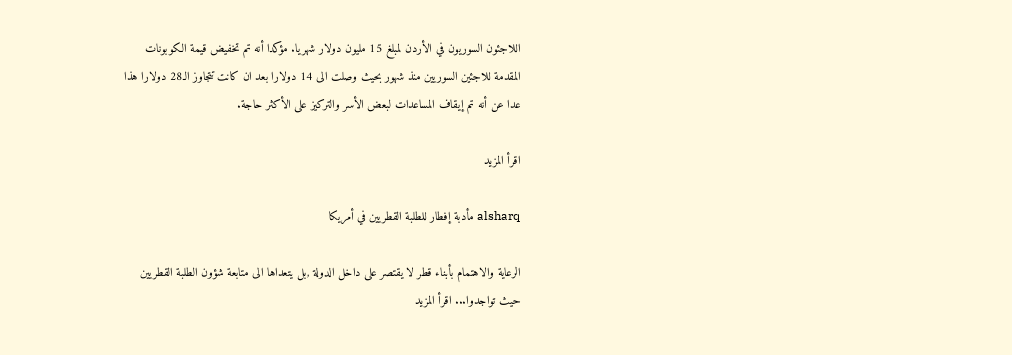اللاجئون السوريون في الأردن لمبلغ 15 مليون دولار شهريا. مؤكدا أنه تم تخفيض قيمة الكوبونات المقدمة للاجئين السوريين منذ شهور بحيث وصلت الى 14 دولارا بعد ان كانت تتجاوز الـ28 دولارا هذا عدا عن أنه تم إيقاف المساعدات لبعض الأسر والتركيز على الأكثر حاجة.

اقرأ المزيد

alsharq مأدبة إفطار للطلبة القطريين في أمريكا

الرعاية والاهتمام بأبناء قطر لا يقتصر على داخل الدولة ,بل يتعداها الى متابعة شؤون الطلبة القطريين حيث تواجدوا... اقرأ المزيد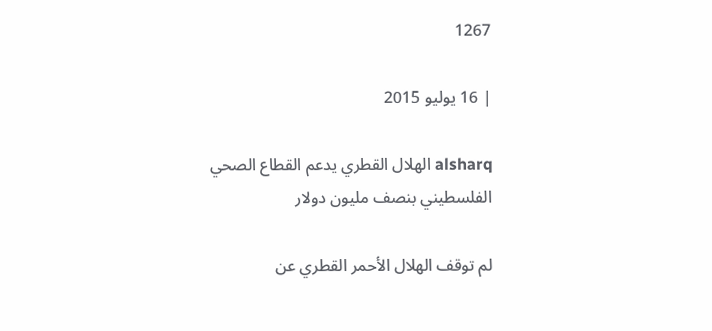1267

| 16 يوليو 2015

alsharq الهلال القطري يدعم القطاع الصحي الفلسطيني بنصف مليون دولار

لم توقف الهلال الأحمر القطري عن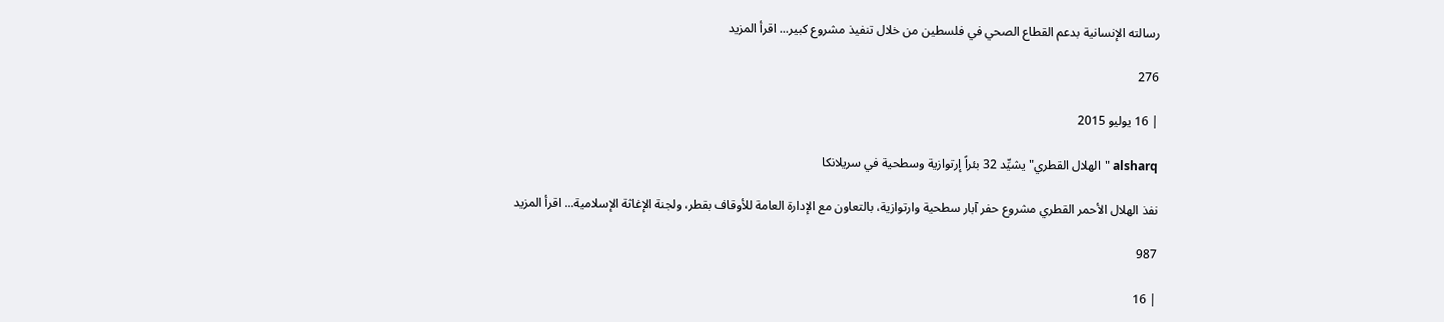رسالته الإنسانية بدعم القطاع الصحي في فلسطين من خلال تنفيذ مشروع كبير... اقرأ المزيد

276

| 16 يوليو 2015

alsharq "الهلال القطري" يشيِّد 32 بئراً إرتوازية وسطحية في سريلانكا

نفذ الهلال الأحمر القطري مشروع حفر آبار سطحية وارتوازية، بالتعاون مع الإدارة العامة للأوقاف بقطر، ولجنة الإغاثة الإسلامية... اقرأ المزيد

987

| 16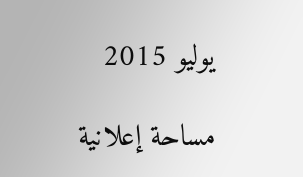يوليو 2015

مساحة إعلانية